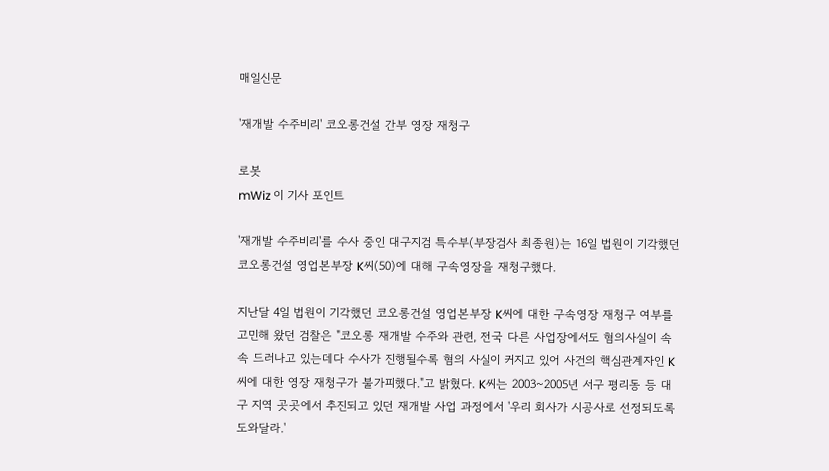매일신문

'재개발 수주비리' 코오롱건설 간부 영장 재청구

로봇
mWiz 이 기사 포인트

'재개발 수주비리'를 수사 중인 대구지검 특수부(부장검사 최종원)는 16일 법원이 기각했던 코오롱건설 영업본부장 K씨(50)에 대해 구속영장을 재청구했다.

지난달 4일 법원이 기각했던 코오롱건설 영업본부장 K씨에 대한 구속영장 재청구 여부를 고민해 왔던 검찰은 "코오롱 재개발 수주와 관련, 전국 다른 사업장에서도 혐의사실이 속속 드러나고 있는데다 수사가 진행될수록 혐의 사실이 커지고 있어 사건의 핵심관계자인 K씨에 대한 영장 재청구가 불가피했다."고 밝혔다. K씨는 2003~2005년 서구 평리동 등 대구 지역 곳곳에서 추진되고 있던 재개발 사업 과정에서 '우리 회사가 시공사로 선정되도록 도와달라.'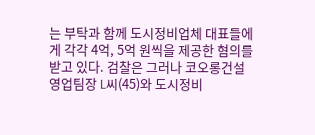는 부탁과 함께 도시정비업체 대표들에게 각각 4억, 5억 원씩을 제공한 혐의를 받고 있다. 검찰은 그러나 코오롱건설 영업팀장 L씨(45)와 도시정비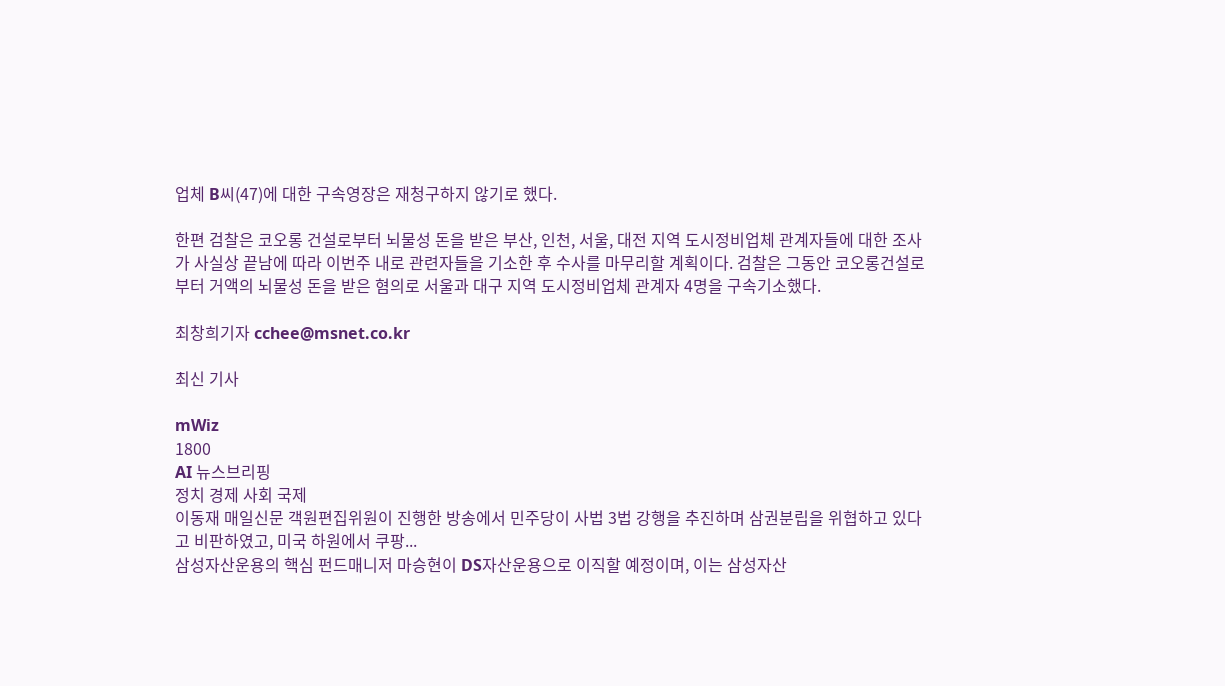업체 B씨(47)에 대한 구속영장은 재청구하지 않기로 했다.

한편 검찰은 코오롱 건설로부터 뇌물성 돈을 받은 부산, 인천, 서울, 대전 지역 도시정비업체 관계자들에 대한 조사가 사실상 끝남에 따라 이번주 내로 관련자들을 기소한 후 수사를 마무리할 계획이다. 검찰은 그동안 코오롱건설로부터 거액의 뇌물성 돈을 받은 혐의로 서울과 대구 지역 도시정비업체 관계자 4명을 구속기소했다.

최창희기자 cchee@msnet.co.kr

최신 기사

mWiz
1800
AI 뉴스브리핑
정치 경제 사회 국제
이동재 매일신문 객원편집위원이 진행한 방송에서 민주당이 사법 3법 강행을 추진하며 삼권분립을 위협하고 있다고 비판하였고, 미국 하원에서 쿠팡...
삼성자산운용의 핵심 펀드매니저 마승현이 DS자산운용으로 이직할 예정이며, 이는 삼성자산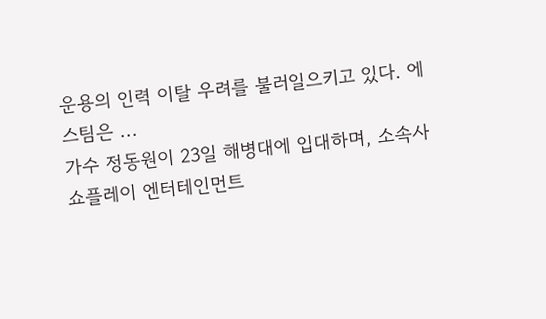운용의 인력 이탈 우려를 불러일으키고 있다. 에스팀은 ...
가수 정동원이 23일 해병대에 입대하며, 소속사 쇼플레이 엔터테인먼트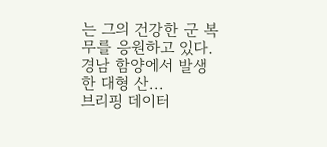는 그의 건강한 군 복무를 응원하고 있다. 경남 함양에서 발생한 대형 산...
브리핑 데이터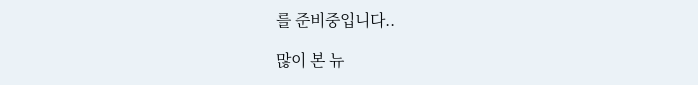를 준비중입니다..

많이 본 뉴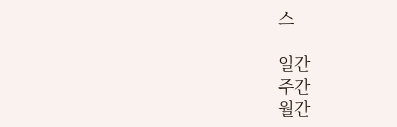스

일간
주간
월간